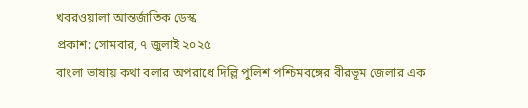খবরওয়ালা আন্তর্জাতিক ডেস্ক
প্রকাশ: সোমবার, ৭ জুলাই ২০২৫
বাংলা ভাষায় কথা বলার অপরাধে দিল্লি পুলিশ পশ্চিমবঙ্গের বীরভূম জেলার এক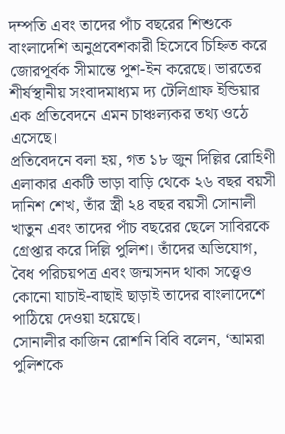দম্পতি এবং তাদের পাঁচ বছরের শিশুকে বাংলাদেশি অনুপ্রবেশকারী হিসেবে চিহ্নিত করে জোরপূর্বক সীমান্তে পুশ-ইন করেছে। ভারতের শীর্ষস্থানীয় সংবাদমাধ্যম দ্য টেলিগ্রাফ ইন্ডিয়ার এক প্রতিবেদনে এমন চাঞ্চল্যকর তথ্য ওঠে এসেছে।
প্রতিবেদনে বলা হয়, গত ১৮ জুন দিল্লির রোহিণী এলাকার একটি ভাড়া বাড়ি থেকে ২৬ বছর বয়সী দানিশ শেখ, তাঁর স্ত্রী ২৪ বছর বয়সী সোনালী খাতুন এবং তাদের পাঁচ বছরের ছেলে সাবিরকে গ্রেপ্তার করে দিল্লি পুলিশ। তাঁদের অভিযোগ, বৈধ পরিচয়পত্র এবং জন্মসনদ থাকা সত্ত্বেও কোনো যাচাই-বাছাই ছাড়াই তাদের বাংলাদেশে পাঠিয়ে দেওয়া হয়েছে।
সোনালীর কাজিন রোশনি বিবি বলেন, ‘আমরা পুলিশকে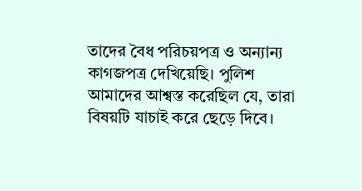তাদের বৈধ পরিচয়পত্র ও অন্যান্য কাগজপত্র দেখিয়েছি। পুলিশ আমাদের আশ্বস্ত করেছিল যে, তারা বিষয়টি যাচাই করে ছেড়ে দিবে।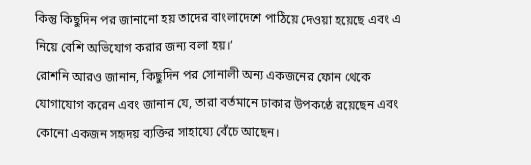কিন্তু কিছুদিন পর জানানো হয় তাদের বাংলাদেশে পাঠিয়ে দেওয়া হয়েছে এবং এ নিয়ে বেশি অভিযোগ করার জন্য বলা হয়।’
রোশনি আরও জানান, কিছুদিন পর সোনালী অন্য একজনের ফোন থেকে যোগাযোগ করেন এবং জানান যে, তারা বর্তমানে ঢাকার উপকণ্ঠে রয়েছেন এবং কোনো একজন সহৃদয় ব্যক্তির সাহায্যে বেঁচে আছেন।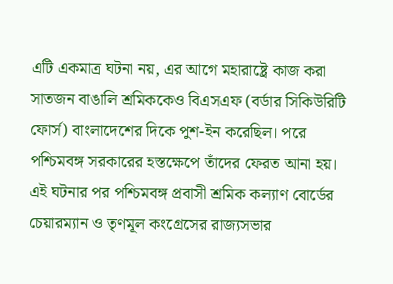এটি একমাত্র ঘটনা নয়, এর আগে মহারাষ্ট্রে কাজ করা সাতজন বাঙালি শ্রমিককেও বিএসএফ (বর্ডার সিকিউরিটি ফোর্স) বাংলাদেশের দিকে পুশ-ইন করেছিল। পরে পশ্চিমবঙ্গ সরকারের হস্তক্ষেপে তাঁদের ফেরত আনা হয়।
এই ঘটনার পর পশ্চিমবঙ্গ প্রবাসী শ্রমিক কল্যাণ বোর্ডের চেয়ারম্যান ও তৃণমূল কংগ্রেসের রাজ্যসভার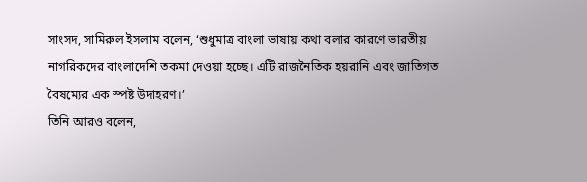সাংসদ, সামিরুল ইসলাম বলেন, ‘শুধুমাত্র বাংলা ভাষায় কথা বলার কারণে ভারতীয় নাগরিকদের বাংলাদেশি তকমা দেওয়া হচ্ছে। এটি রাজনৈতিক হয়রানি এবং জাতিগত বৈষম্যের এক স্পষ্ট উদাহরণ।’
তিনি আরও বলেন,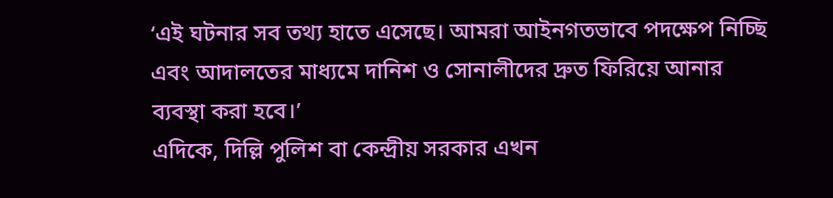‘এই ঘটনার সব তথ্য হাতে এসেছে। আমরা আইনগতভাবে পদক্ষেপ নিচ্ছি এবং আদালতের মাধ্যমে দানিশ ও সোনালীদের দ্রুত ফিরিয়ে আনার ব্যবস্থা করা হবে।’
এদিকে, দিল্লি পুলিশ বা কেন্দ্রীয় সরকার এখন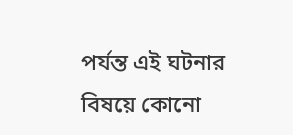পর্যন্ত এই ঘটনার বিষয়ে কোনো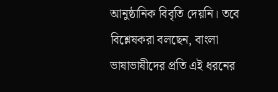আনুষ্ঠানিক বিবৃতি দেয়নি। তবে বিশ্লেষকরা বলছেন, বাংলা ভাষাভাষীদের প্রতি এই ধরনের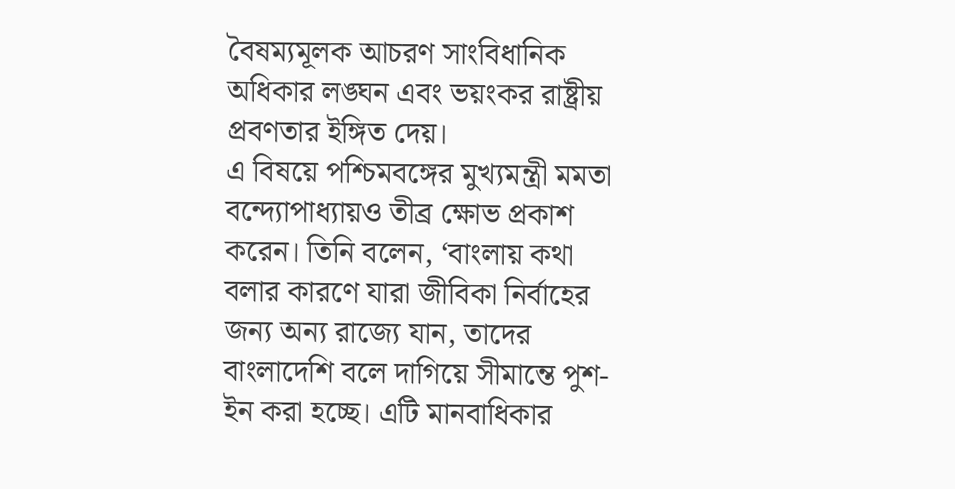বৈষম্যমূলক আচরণ সাংবিধানিক অধিকার লঙ্ঘন এবং ভয়ংকর রাষ্ট্রীয় প্রবণতার ইঙ্গিত দেয়।
এ বিষয়ে পশ্চিমবঙ্গের মুখ্যমন্ত্রী মমতা বন্দ্যোপাধ্যায়ও তীব্র ক্ষোভ প্রকাশ করেন। তিনি বলেন, ‘বাংলায় কথা বলার কারণে যারা জীবিকা নির্বাহের জন্য অন্য রাজ্যে যান, তাদের বাংলাদেশি বলে দাগিয়ে সীমান্তে পুশ-ইন করা হচ্ছে। এটি মানবাধিকার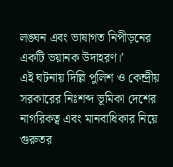লঙ্ঘন এবং ভাষাগত নিপীড়নের একটি ভয়ানক উদাহরণ।’
এই ঘটনায় দিল্লি পুলিশ ও কেন্দ্রীয় সরকারের নিঃশব্দ ভূমিকা দেশের নাগরিকত্ব এবং মানবাধিকার নিয়ে গুরুতর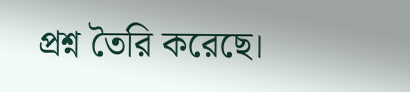প্রশ্ন তৈরি করেছে।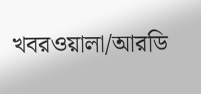খবরওয়ালা/আরডি